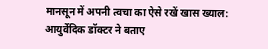मानसून में अपनी त्वचा का ऐसे रखें खास ख्याल: आयुर्वेदिक डॉक्टर ने बताए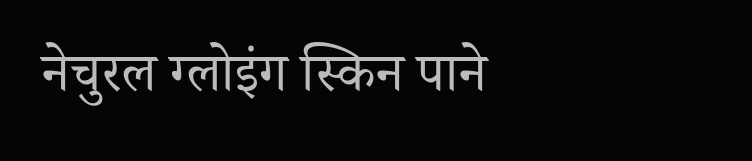नेचुरल ग्लोइंग स्किन पाने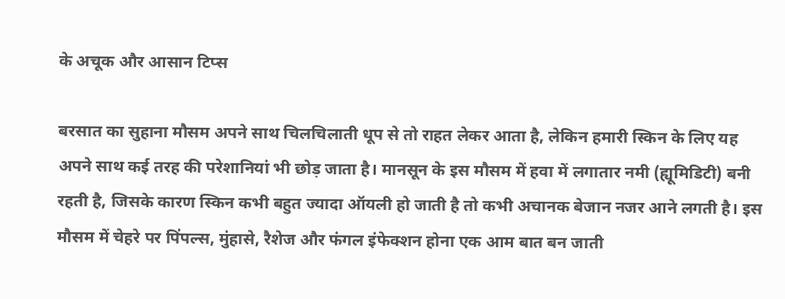के अचूक और आसान टिप्स

बरसात का सुहाना मौसम अपने साथ चिलचिलाती धूप से तो राहत लेकर आता है, लेकिन हमारी स्किन के लिए यह अपने साथ कई तरह की परेशानियां भी छोड़ जाता है। मानसून के इस मौसम में हवा में लगातार नमी (ह्यूमिडिटी) बनी रहती है, जिसके कारण स्किन कभी बहुत ज्यादा ऑयली हो जाती है तो कभी अचानक बेजान नजर आने लगती है। इस मौसम में चेहरे पर पिंपल्स, मुंहासे, रैशेज और फंगल इंफेक्शन होना एक आम बात बन जाती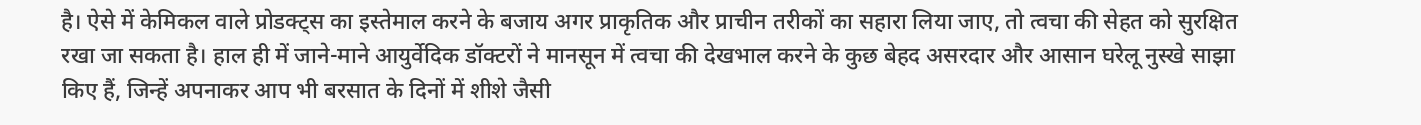है। ऐसे में केमिकल वाले प्रोडक्ट्स का इस्तेमाल करने के बजाय अगर प्राकृतिक और प्राचीन तरीकों का सहारा लिया जाए, तो त्वचा की सेहत को सुरक्षित रखा जा सकता है। हाल ही में जाने-माने आयुर्वेदिक डॉक्टरों ने मानसून में त्वचा की देखभाल करने के कुछ बेहद असरदार और आसान घरेलू नुस्खे साझा किए हैं, जिन्हें अपनाकर आप भी बरसात के दिनों में शीशे जैसी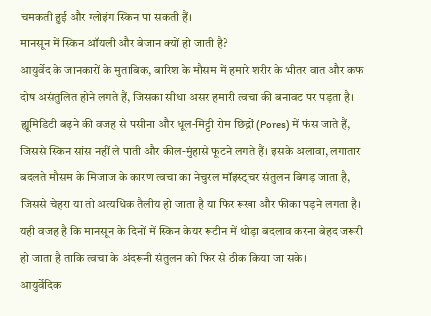चमकती हुई और ग्लोइंग स्किन पा सकती हैं।
मानसून में स्किन ऑयली और बेजान क्यों हो जाती है?
आयुर्वेद के जानकारों के मुताबिक, बारिश के मौसम में हमारे शरीर के भीतर वात और कफ दोष असंतुलित होने लगते हैं, जिसका सीधा असर हमारी त्वचा की बनावट पर पड़ता है। ह्यूमिडिटी बढ़ने की वजह से पसीना और धूल-मिट्टी रोम छिद्रों (Pores) में फंस जाते हैं, जिससे स्किन सांस नहीं ले पाती और कील-मुंहासे फूटने लगते हैं। इसके अलावा, लगातार बदलते मौसम के मिजाज के कारण त्वचा का नेचुरल मॉइस्ट्चर संतुलन बिगड़ जाता है, जिससे चेहरा या तो अत्यधिक तैलीय हो जाता है या फिर रूखा और फीका पड़ने लगता है। यही वजह है कि मानसून के दिनों में स्किन केयर रूटीन में थोड़ा बदलाव करना बेहद जरूरी हो जाता है ताकि त्वचा के अंदरूनी संतुलन को फिर से ठीक किया जा सके।
आयुर्वेदिक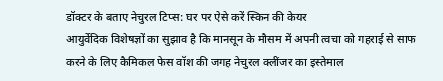डॉक्टर के बताए नेचुरल टिप्स: घर पर ऐसे करें स्किन की केयर
आयुर्वेदिक विशेषज्ञों का सुझाव है कि मानसून के मौसम में अपनी त्वचा को गहराई से साफ करने के लिए कैमिकल फेस वॉश की जगह नेचुरल क्लींजर का इस्तेमाल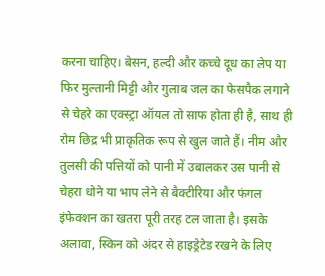करना चाहिए। बेसन, हल्दी और कच्चे दूध का लेप या फिर मुल्तानी मिट्टी और गुलाब जल का फेसपैक लगाने से चेहरे का एक्स्ट्रा ऑयल तो साफ होता ही है, साथ ही रोम छिद्र भी प्राकृतिक रूप से खुल जाते हैं। नीम और तुलसी की पत्तियों को पानी में उबालकर उस पानी से चेहरा धोने या भाप लेने से बैक्टीरिया और फंगल इंफेक्शन का खतरा पूरी तरह टल जाता है। इसके अलावा, स्किन को अंदर से हाइड्रेटेड रखने के लिए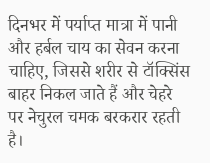दिनभर में पर्याप्त मात्रा में पानी और हर्बल चाय का सेवन करना चाहिए, जिससे शरीर से टॉक्सिंस बाहर निकल जाते हैं और चेहरे पर नेचुरल चमक बरकरार रहती है।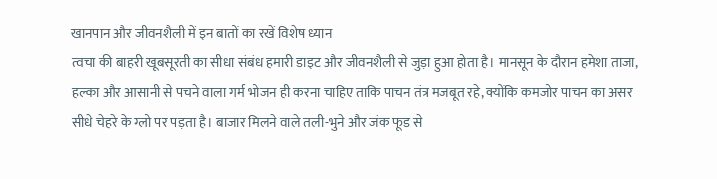खानपान और जीवनशैली में इन बातों का रखें विशेष ध्यान
त्वचा की बाहरी खूबसूरती का सीधा संबंध हमारी डाइट और जीवनशैली से जुड़ा हुआ होता है। मानसून के दौरान हमेशा ताजा, हल्का और आसानी से पचने वाला गर्म भोजन ही करना चाहिए ताकि पाचन तंत्र मजबूत रहे, क्योंकि कमजोर पाचन का असर सीधे चेहरे के ग्लो पर पड़ता है। बाजार मिलने वाले तली-भुने और जंक फूड से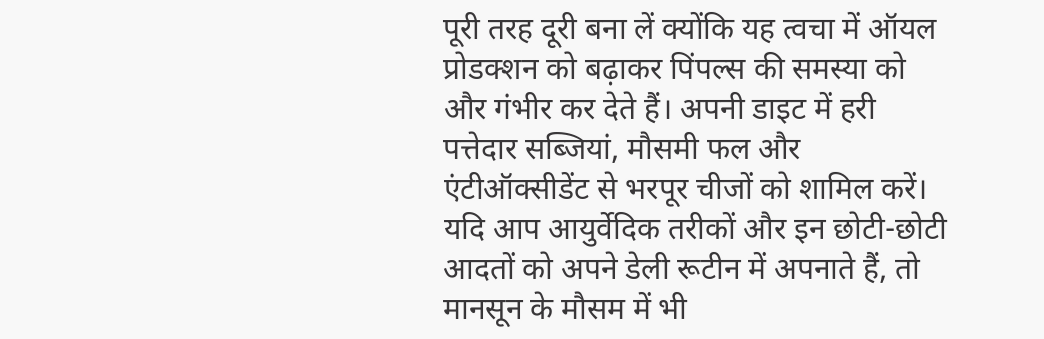पूरी तरह दूरी बना लें क्योंकि यह त्वचा में ऑयल प्रोडक्शन को बढ़ाकर पिंपल्स की समस्या को और गंभीर कर देते हैं। अपनी डाइट में हरी पत्तेदार सब्जियां, मौसमी फल और एंटीऑक्सीडेंट से भरपूर चीजों को शामिल करें। यदि आप आयुर्वेदिक तरीकों और इन छोटी-छोटी आदतों को अपने डेली रूटीन में अपनाते हैं, तो मानसून के मौसम में भी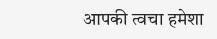आपकी त्वचा हमेशा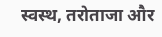स्वस्थ, तरोताजा और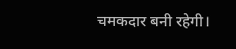चमकदार बनी रहेगी।